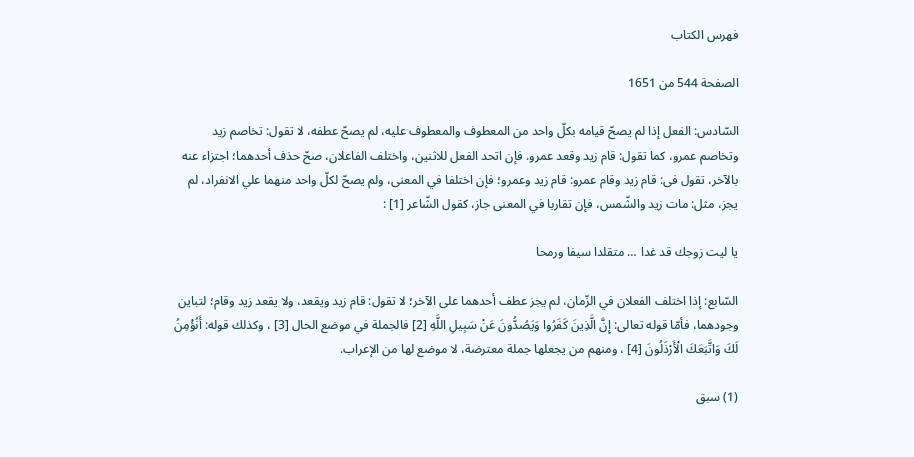فهرس الكتاب

الصفحة 544 من 1651

السّادس: الفعل إذا لم يصحّ قيامه بكلّ واحد من المعطوف والمعطوف عليه، لم يصحّ عطفه، لا تقول: تخاصم زيد وتخاصم عمرو، كما تقول: قام زيد وقعد عمرو. فإن اتحد الفعل للاثنين، واختلف الفاعلان، صحّ حذف أحدهما؛ اجتزاء عنه بالآخر، تقول فى: قام زيد وقام عمرو: قام زيد وعمرو؛ فإن اختلفا في المعنى، ولم يصحّ لكلّ واحد منهما علي الانفراد، لم يجز، مثل: مات زيد والشّمس، فإن تقاربا في المعنى جاز، كقول الشّاعر [1] :

يا ليت زوجك قد غدا … متقلدا سيفا ورمحا

السّابع: إذا اختلف الفعلان في الزّمان، لم يجز عطف أحدهما على الآخر؛ لا تقول: قام زيد ويقعد، ولا يقعد زيد وقام؛ لتباين وجودهما، فأمّا قوله تعالى: إِنَّ الَّذِينَ كَفَرُوا وَيَصُدُّونَ عَنْ سَبِيلِ اللَّهِ [2] فالجملة في موضع الحال [3] ، وكذلك قوله: أَنُؤْمِنُ لَكَ وَاتَّبَعَكَ الْأَرْذَلُونَ [4] ، ومنهم من يجعلها جملة معترضة، لا موضع لها من الإعراب.

(1) سبق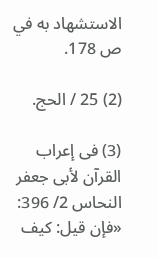الاستشهاد به في ص 178.

(2) 25 / الحج.

(3) فى إعراب القرآن لأبى جعفر النحاس 2/ 396: «فإن قيل: كيف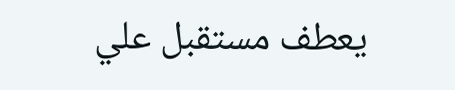يعطف مستقبل علي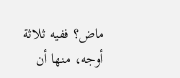ماض؟ ففيه ثلاثة أوجه، منها أن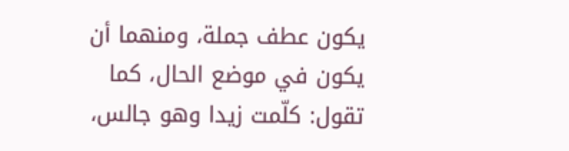يكون عطف جملة، ومنهما أن يكون في موضع الحال، كما تقول: كلّمت زيدا وهو جالس،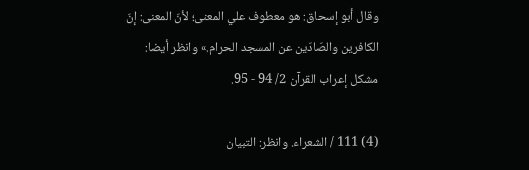وقال أبو إسحاق: هو معطوف علي المعنى؛ لأنّ المعنى: إنّ الكافرين والصّادّين عن المسجد الحرام.» وانظر أيضا: مشكل إعراب القرآن 2/ 94 - 95.

(4) 111 / الشعراء. وانظر: التبيان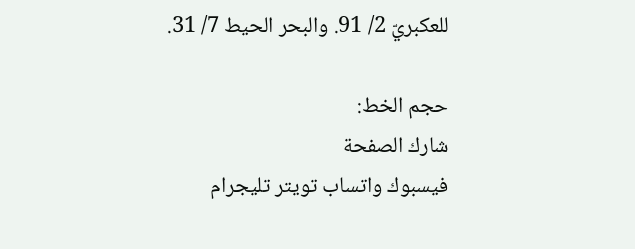للعكبريّ 2/ 91. والبحر الحيط 7/ 31.

حجم الخط:
شارك الصفحة
فيسبوك واتساب تويتر تليجرام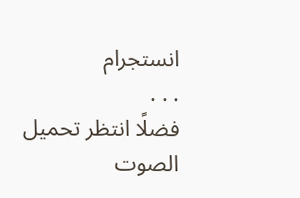انستجرام
. . .
فضلًا انتظر تحميل الصوت